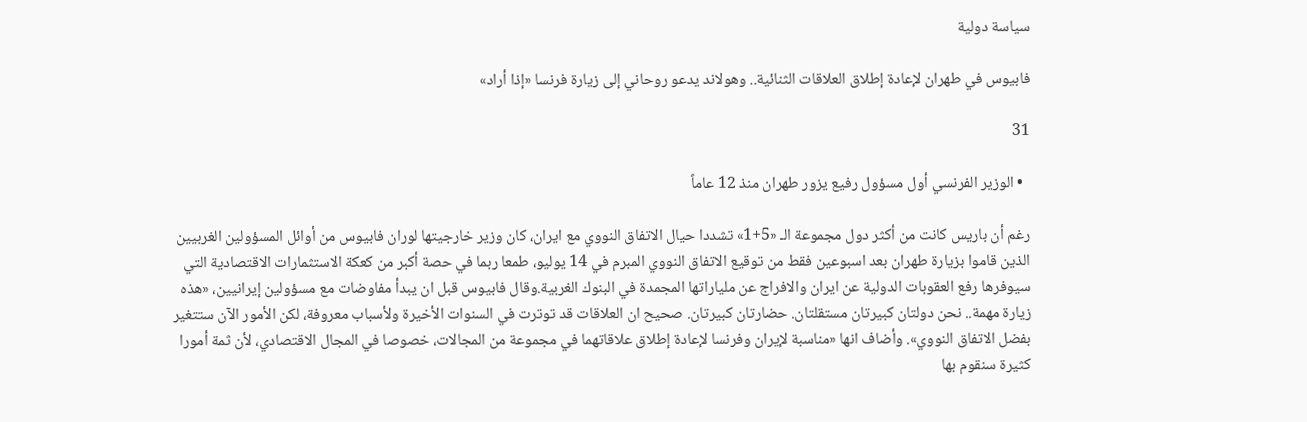سياسة دولية

فابيوس في طهران لإعادة إطلاق العلاقات الثنائية.. وهولاند يدعو روحاني إلى زيارة فرنسا «إذا أراد»

31

  • الوزير الفرنسي أول مسؤول رفيع يزور طهران منذ 12 عاماً

رغم أن باريس كانت من أكثر دول مجموعة الـ «5+1» تشددا حيال الاتفاق النووي مع ايران، كان وزير خارجيتها لوران فابيوس من أوائل المسؤولين الغربيين الذين قاموا بزيارة طهران بعد اسبوعين فقط من توقيع الاتفاق النووي المبرم في 14 يوليو، طمعا ربما في حصة أكبر من كعكة الاستثمارات الاقتصادية التي سيوفرها رفع العقوبات الدولية عن ايران والافراج عن ملياراتها المجمدة في البنوك الغربية.وقال فابيوس قبل ان يبدأ مفاوضات مع مسؤولين إيرانيين، «هذه زيارة مهمة.. نحن دولتان كبيرتان مستقلتان. حضارتان كبيرتان. صحيح ان العلاقات قد توترت في السنوات الأخيرة ولأسباب معروفة، لكن الأمور الآن ستتغير بفضل الاتفاق النووي». وأضاف انها «مناسبة لإيران وفرنسا لإعادة إطلاق علاقاتهما في مجموعة من المجالات، خصوصا في المجال الاقتصادي، لأن ثمة أمورا كثيرة سنقوم بها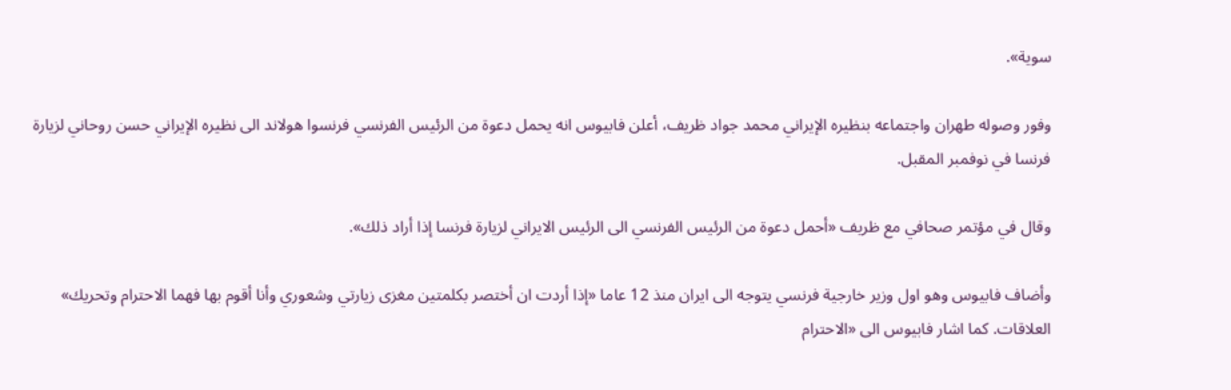سوية».

وفور وصوله طهران واجتماعه بنظيره الإيراني محمد جواد ظريف، أعلن فابيوس انه يحمل دعوة من الرئيس الفرنسي فرنسوا هولاند الى نظيره الإيراني حسن روحاني لزيارة فرنسا في نوفمبر المقبل.

وقال في مؤتمر صحافي مع ظريف «أحمل دعوة من الرئيس الفرنسي الى الرئيس الايراني لزيارة فرنسا إذا أراد ذلك».

وأضاف فابيوس وهو اول وزير خارجية فرنسي يتوجه الى ايران منذ 12 عاما «إذا أردت ان أختصر بكلمتين مغزى زيارتي وشعوري وأنا أقوم بها فهما الاحترام وتحريك» العلاقات. كما اشار فابيوس الى «الاحترام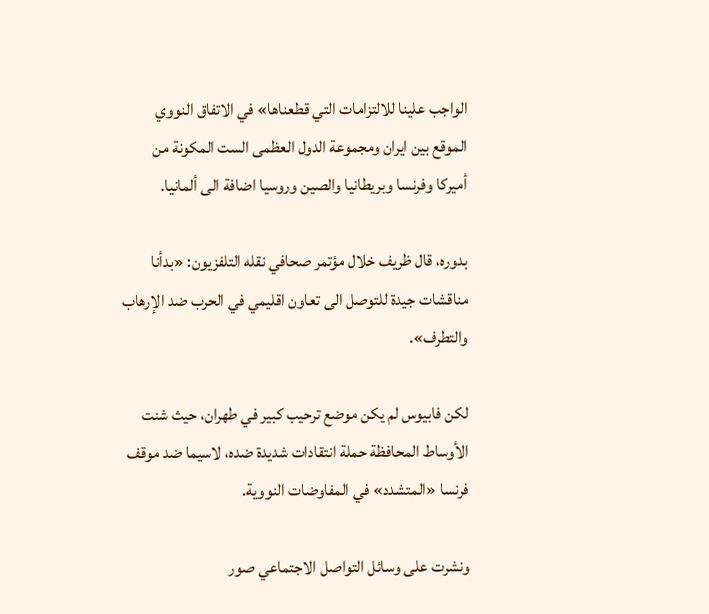الواجب علينا للالتزامات التي قطعناها» في الاتفاق النووي الموقع بين ايران ومجموعة الدول العظمى الست المكونة من أميركا وفرنسا وبريطانيا والصين وروسيا اضافة الى ألمانيا.

بدوره، قال ظريف خلال مؤتمر صحافي نقله التلفزيون: «بدأنا مناقشات جيدة للتوصل الى تعاون اقليمي في الحرب ضد الإرهاب والتطرف».

لكن فابيوس لم يكن موضع ترحيب كبير في طهران، حيث شنت الأوساط المحافظة حملة انتقادات شديدة ضده، لاسيما ضد موقف فرنسا «المتشدد» في المفاوضات النووية.

ونشرت على وسائل التواصل الاجتماعي صور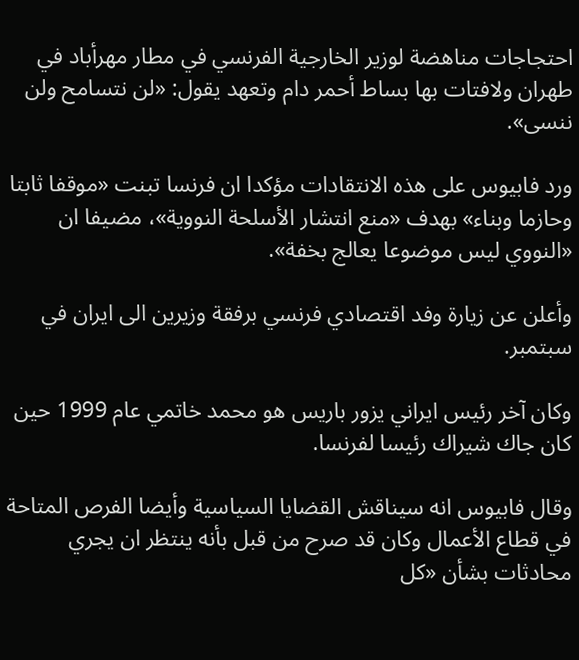احتجاجات مناهضة لوزير الخارجية الفرنسي في مطار مهرأباد في طهران ولافتات بها بساط أحمر دام وتعهد يقول: «لن نتسامح ولن ننسى».

ورد فابيوس على هذه الانتقادات مؤكدا ان فرنسا تبنت «موقفا ثابتا وحازما وبناء» بهدف «منع انتشار الأسلحة النووية»، مضيفا ان «النووي ليس موضوعا يعالج بخفة».

وأعلن عن زيارة وفد اقتصادي فرنسي برفقة وزيرين الى ايران في سبتمبر.

وكان آخر رئيس ايراني يزور باريس هو محمد خاتمي عام 1999 حين كان جاك شيراك رئيسا لفرنسا.

وقال فابيوس انه سيناقش القضايا السياسية وأيضا الفرص المتاحة في قطاع الأعمال وكان قد صرح من قبل بأنه ينتظر ان يجري محادثات بشأن «كل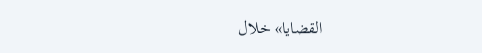القضايا» خلال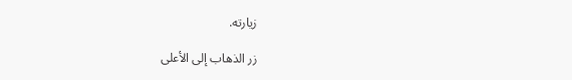زيارته.

زر الذهاب إلى الأعلى